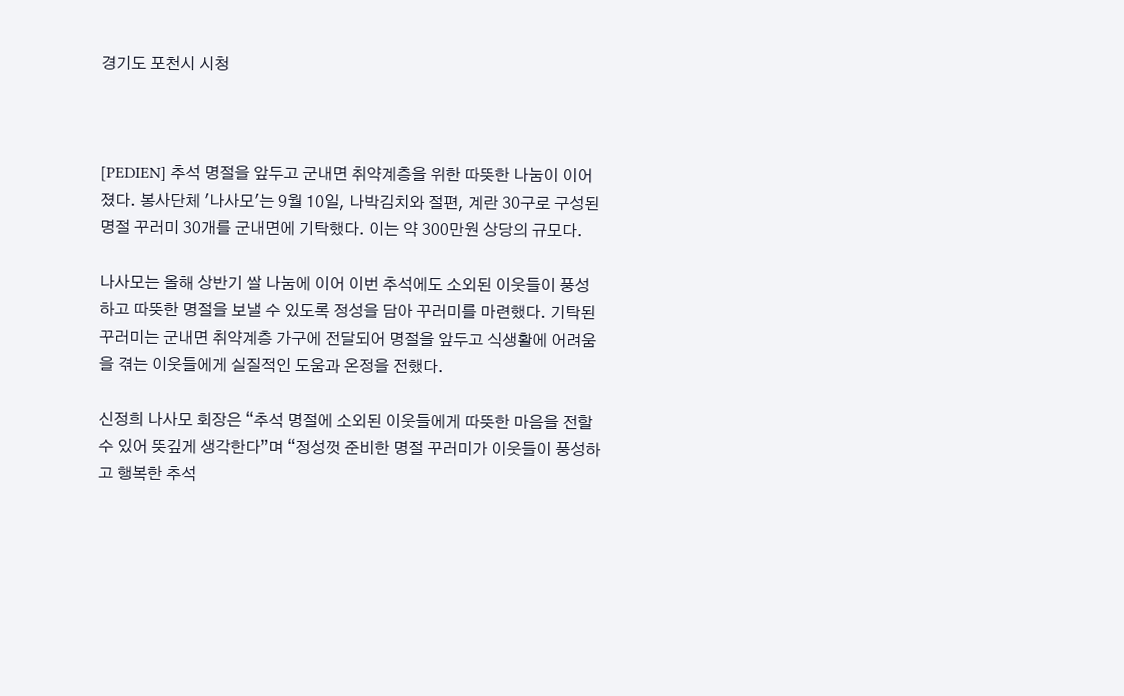경기도 포천시 시청



[PEDIEN] 추석 명절을 앞두고 군내면 취약계층을 위한 따뜻한 나눔이 이어졌다. 봉사단체 '나사모'는 9월 10일, 나박김치와 절편, 계란 30구로 구성된 명절 꾸러미 30개를 군내면에 기탁했다. 이는 약 300만원 상당의 규모다.

나사모는 올해 상반기 쌀 나눔에 이어 이번 추석에도 소외된 이웃들이 풍성하고 따뜻한 명절을 보낼 수 있도록 정성을 담아 꾸러미를 마련했다. 기탁된 꾸러미는 군내면 취약계층 가구에 전달되어 명절을 앞두고 식생활에 어려움을 겪는 이웃들에게 실질적인 도움과 온정을 전했다.

신정희 나사모 회장은 “추석 명절에 소외된 이웃들에게 따뜻한 마음을 전할 수 있어 뜻깊게 생각한다”며 “정성껏 준비한 명절 꾸러미가 이웃들이 풍성하고 행복한 추석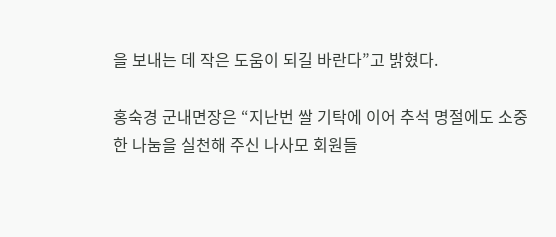을 보내는 데 작은 도움이 되길 바란다”고 밝혔다.

홍숙경 군내면장은 “지난번 쌀 기탁에 이어 추석 명절에도 소중한 나눔을 실천해 주신 나사모 회원들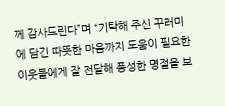께 감사드린다”며 “기탁해 주신 꾸러미에 담긴 따뜻한 마음까지 도움이 필요한 이웃들에게 잘 전달해 풍성한 명절을 보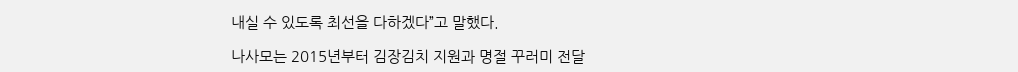내실 수 있도록 최선을 다하겠다”고 말했다.

나사모는 2015년부터 김장김치 지원과 명절 꾸러미 전달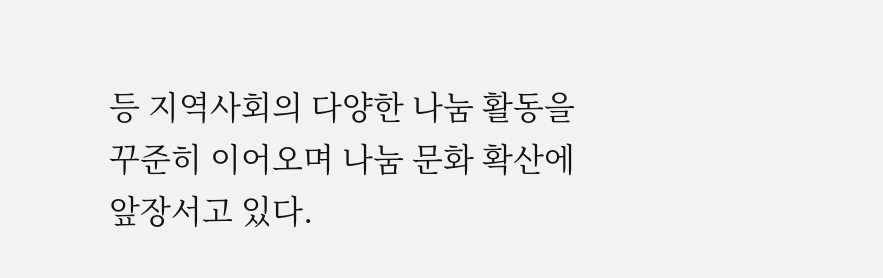등 지역사회의 다양한 나눔 활동을 꾸준히 이어오며 나눔 문화 확산에 앞장서고 있다.